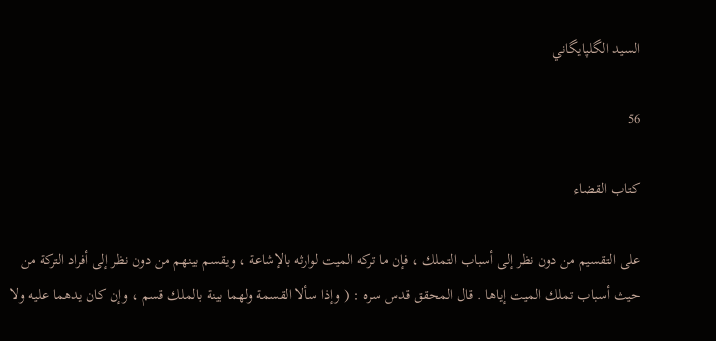السيد الگلپايگاني

56

كتاب القضاء

على التقسيم من دون نظر إلى أسباب التملك ، فإن ما تركه الميت لوارثه بالإشاعة ، ويقسم بينهم من دون نظر إلى أفراد التركة من حيث أسباب تملك الميت إياها . قال المحقق قدس سره : ( وإذا سألا القسمة ولهما بينة بالملك قسم ، وإن كان يدهما عليه ولا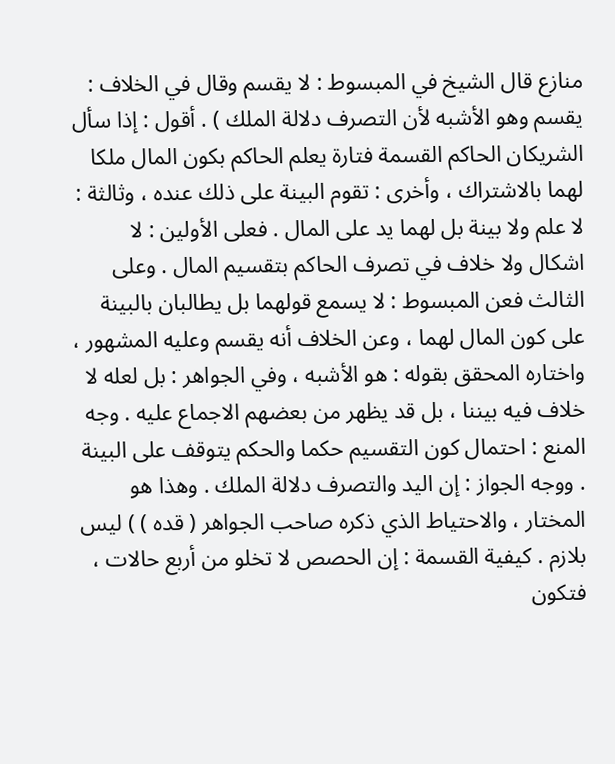منازع قال الشيخ في المبسوط : لا يقسم وقال في الخلاف : يقسم وهو الأشبه لأن التصرف دلالة الملك ) . أقول : إذا سأل الشريكان الحاكم القسمة فتارة يعلم الحاكم بكون المال ملكا لهما بالاشتراك ، وأخرى : تقوم البينة على ذلك عنده ، وثالثة : لا علم ولا بينة بل لهما يد على المال . فعلى الأولين : لا اشكال ولا خلاف في تصرف الحاكم بتقسيم المال . وعلى الثالث فعن المبسوط : لا يسمع قولهما بل يطالبان بالبينة على كون المال لهما ، وعن الخلاف أنه يقسم وعليه المشهور ، واختاره المحقق بقوله : هو الأشبه ، وفي الجواهر : بل لعله لا خلاف فيه بيننا ، بل قد يظهر من بعضهم الاجماع عليه . وجه المنع : احتمال كون التقسيم حكما والحكم يتوقف على البينة . ووجه الجواز : إن اليد والتصرف دلالة الملك . وهذا هو المختار ، والاحتياط الذي ذكره صاحب الجواهر ( قده ) ) ليس بلازم . كيفية القسمة : إن الحصص لا تخلو من أربع حالات ، فتكون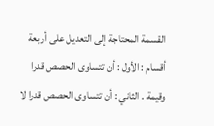القسمة المحتاجة إلى التعديل على أربعة أقسام : الأول : أن تتساوى الحصص قدرا وقيمة . الثاني : أن تتساوى الحصص قدرا لا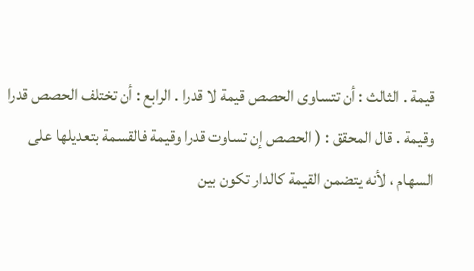قيمة . الثالث : أن تتساوى الحصص قيمة لا قدرا . الرابع : أن تختلف الحصص قدرا وقيمة . قال المحقق : ( الحصص إن تساوت قدرا وقيمة فالقسمة بتعديلها على السهام ، لأنه يتضمن القيمة كالدار تكون بين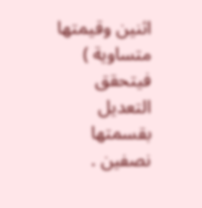اثنين وقيمتها متساوية ) فيتحقق التعديل بقسمتها نصفين .